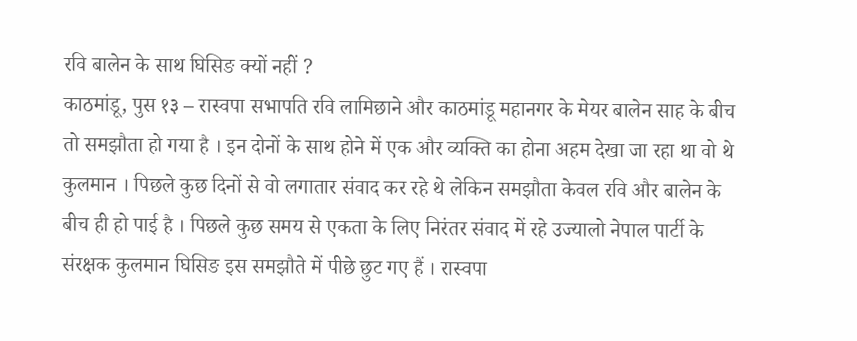रवि बालेन के साथ घिसिङ क्यों नहीं ?
काठमांडू, पुस १३ – रास्वपा सभापति रवि लामिछाने और काठमांडू महानगर के मेयर बालेन साह के बीच तो समझौता हो गया है । इन दोनों के साथ होने में एक और व्यक्ति का होना अहम देखा जा रहा था वो थे कुलमान । पिछले कुछ दिनों से वो लगातार संवाद कर रहे थे लेकिन समझौता केवल रवि और बालेन के बीच ही हो पाई है । पिछले कुछ समय से एकता के लिए निरंतर संवाद में रहे उज्यालो नेपाल पार्टी के संरक्षक कुलमान घिसिङ इस समझौते में पीछे छुट गए हैं । रास्वपा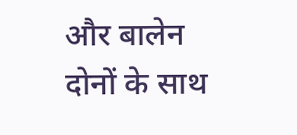और बालेन दोनों के साथ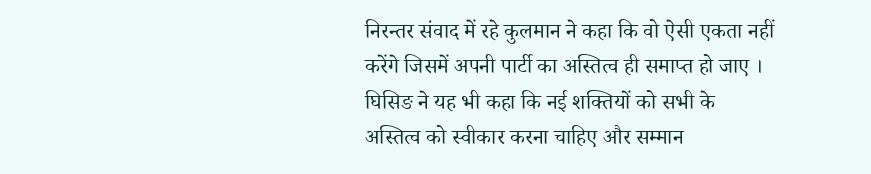निरन्तर संवाद में रहे कुलमान ने कहा कि वो ऐसी एकता नहीं करेंगे जिसमें अपनी पार्टी का अस्तित्व ही समाप्त हो जाए ।
घिसिङ ने यह भी कहा कि नई शक्तियों को सभी के अस्तित्व को स्वीकार करना चाहिए और सम्मान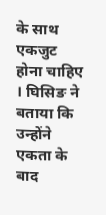के साथ एकजुट होना चाहिए । घिसिङ ने बताया कि उन्होंने एकता के बाद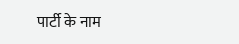पार्टी के नाम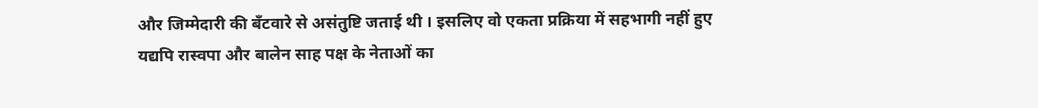और जिम्मेदारी की बँटवारे से असंतुष्टि जताई थी । इसलिए वो एकता प्रक्रिया में सहभागी नहीं हुए
यद्यपि रास्वपा और बालेन साह पक्ष के नेताओं का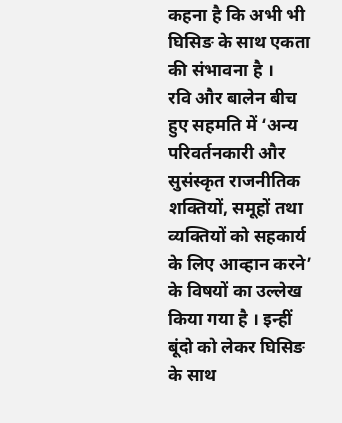कहना है कि अभी भी घिसिङ के साथ एकता की संभावना है ।
रवि और बालेन बीच हुए सहमति में ‘अन्य परिवर्तनकारी और सुसंस्कृत राजनीतिक शक्तियों, समूहों तथा व्यक्तियों को सहकार्य के लिए आव्हान करने’ के विषयों का उल्लेख किया गया है । इन्हीं बूंदो को लेकर घिसिङ के साथ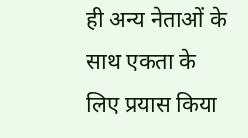ही अन्य नेताओं के साथ एकता के लिए प्रयास किया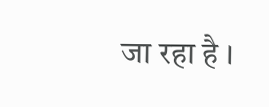जा रहा है ।